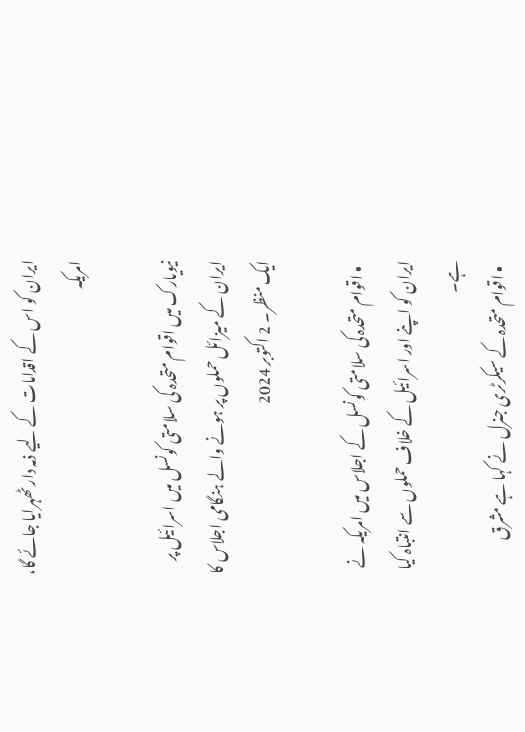ایران کو اس کے اقدامات کے لیے ذمہ دار ٹھہرایا جائے گا، امریکہ

نیویارک میں اقوام متحدہ کی سلامتی کونسل میں اسرائیل پر ایران کے میزائل حملوں پر ہونے والے ہنگامی اجلاس کا ایک منظر۔ 2 اکتوبر 2024

  • اقوام متحدہ کی سلامتی کونسل کے اجلاس میں امریکہ نے ایران کو اپنے اور اسرائیل کے خلاف حملوں سے انتباہ کیا ہے۔
  • اقوام متحدہ کے سیکرٹری جنرل نے کہا ہے مشرق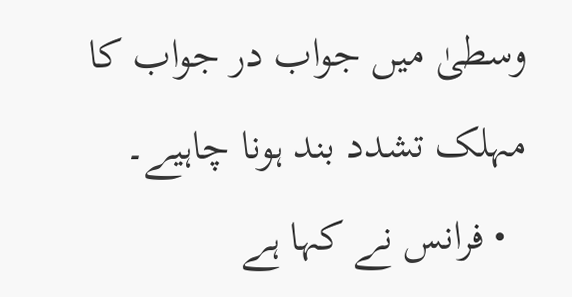وسطیٰ میں جواب در جواب کا مہلک تشدد بند ہونا چاہیے۔
  • فرانس نے کہا ہے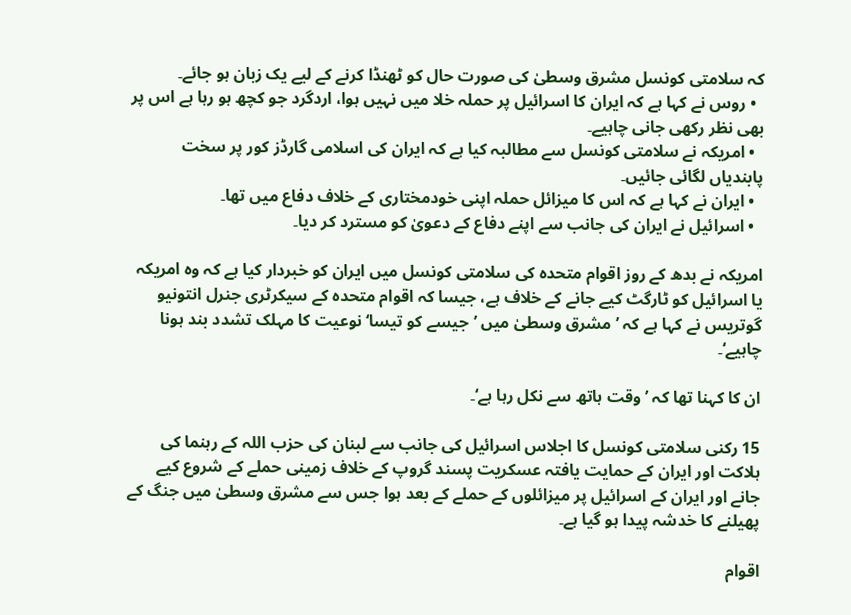کہ سلامتی کونسل مشرق وسطیٰ کی صورت حال کو ٹھنڈا کرنے کے لیے یک زبان ہو جائے۔
  • روس نے کہا ہے کہ ایران کا اسرائیل پر حملہ خلا میں نہیں ہوا، اردگرد جو کچھ ہو رہا ہے اس پر بھی نظر رکھی جانی چاہیے۔
  • امریکہ نے سلامتی کونسل سے مطالبہ کیا ہے کہ ایران کی اسلامی گارڈز کور پر سخت پابندیاں لگائی جائیں۔
  • ایران نے کہا ہے کہ اس کا میزائل حملہ اپنی خودمختاری کے خلاف دفاع میں تھا۔
  • اسرائیل نے ایران کی جانب سے اپنے دفاع کے دعویٰ کو مسترد کر دیا۔

امریکہ نے بدھ کے روز اقوام متحدہ کی سلامتی کونسل میں ایران کو خبردار کیا ہے کہ وہ امریکہ یا اسرائیل کو ٹارگٹ کیے جانے کے خلاف ہے، جیسا کہ اقوام متحدہ کے سیکرٹری جنرل انتونیو گوتریس نے کہا ہے کہ ’مشرق وسطیٰ میں ’جیسے کو تیسا‘ نوعیت کا مہلک تشدد بند ہونا چاہیے‘۔

ان کا کہنا تھا کہ ’وقت ہاتھ سے نکل رہا ہے‘۔

15 رکنی سلامتی کونسل کا اجلاس اسرائیل کی جانب سے لبنان کی حزب اللہ کے رہنما کی ہلاکت اور ایران کے حمایت یافتہ عسکریت پسند گروپ کے خلاف زمینی حملے کے شروع کیے جانے اور ایران کے اسرائیل پر میزائلوں کے حملے کے بعد ہوا جس سے مشرق وسطیٰ میں جنگ کے پھیلنے کا خدشہ پیدا ہو گیا ہے۔

اقوام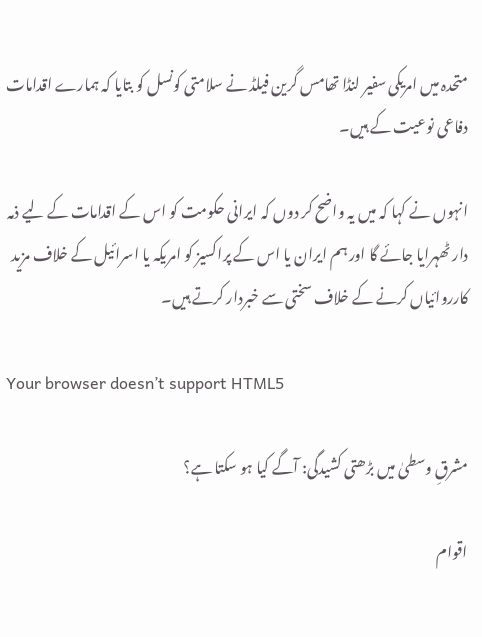متحدہ میں امریکی سفیر لنڈا تھامس گرین فیلڈ نے سلامتی کونسل کو بتایا کہ ہمارے اقدامات دفاعی نوعیت کے ہیں۔

انہوں نے کہا کہ میں یہ واضح کر دوں کہ ایرانی حکومت کو اس کے اقدامات کے لیے ذمہ دار ٹھہرایا جائے گا اور ہم ایران یا اس کے پراکسیز کو امریکہ یا اسرائیل کے خلاف مزید کارروائیاں کرنے کے خلاف سختی سے خبردار کرتے ہیں۔

Your browser doesn’t support HTML5

مشرقِ وسطیٰ میں بڑھتی کشیدگی: آگے کیا ہو سکتا ہے؟

اقوام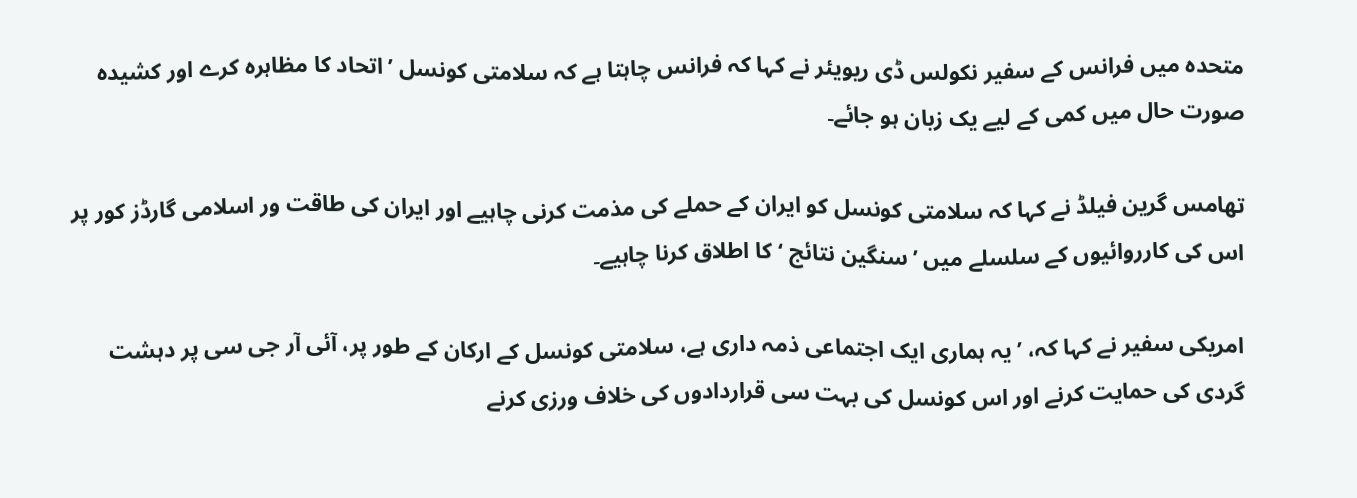متحدہ میں فرانس کے سفیر نکولس ڈی ریویئر نے کہا کہ فرانس چاہتا ہے کہ سلامتی کونسل ’اتحاد کا مظاہرہ کرے اور کشیدہ صورت حال میں کمی کے لیے یک زبان ہو جائے۔

تھامس گرین فیلڈ نے کہا کہ سلامتی کونسل کو ایران کے حملے کی مذمت کرنی چاہیے اور ایران کی طاقت ور اسلامی گارڈز کور پر اس کی کارروائیوں کے سلسلے میں ’سنگین نتائج ‘ کا اطلاق کرنا چاہیے۔

امریکی سفیر نے کہا کہ، ’یہ ہماری ایک اجتماعی ذمہ داری ہے، سلامتی کونسل کے ارکان کے طور پر، آئی آر جی سی پر دہشت گردی کی حمایت کرنے اور اس کونسل کی بہت سی قراردادوں کی خلاف ورزی کرنے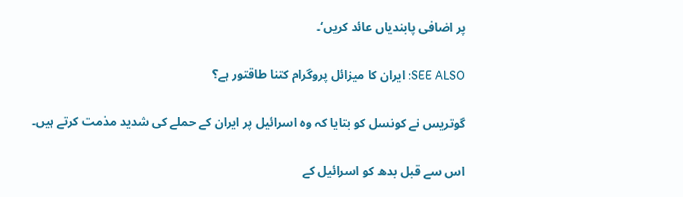پر اضافی پابندیاں عائد کریں‘۔

SEE ALSO: ایران کا میزائل پروگرام کتنا طاقتور ہے؟

گوتریس نے کونسل کو بتایا کہ وہ اسرائیل پر ایران کے حملے کی شدید مذمت کرتے ہیں۔

اس سے قبل بدھ کو اسرائیل کے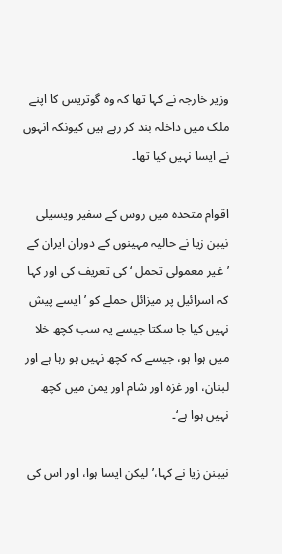وزیر خارجہ نے کہا تھا کہ وہ گوتریس کا اپنے ملک میں داخلہ بند کر رہے ہیں کیونکہ انہوں نے ایسا نہیں کیا تھا۔

اقوام متحدہ میں روس کے سفیر ویسیلی نیبن زیا نے حالیہ مہینوں کے دوران ایران کے ’غیر معمولی تحمل ‘ کی تعریف کی اور کہا کہ اسرائیل پر میزائل حملے کو ’ایسے پیش نہیں کیا جا سکتا جیسے یہ سب کچھ خلا میں ہوا ہو، جیسے کہ کچھ نہیں ہو رہا ہے اور لبنان، اور غزہ اور شام اور یمن میں کچھ نہیں ہوا ہے‘۔

نیبنن زیا نے کہا،’لیکن ایسا ہوا، اور اس کی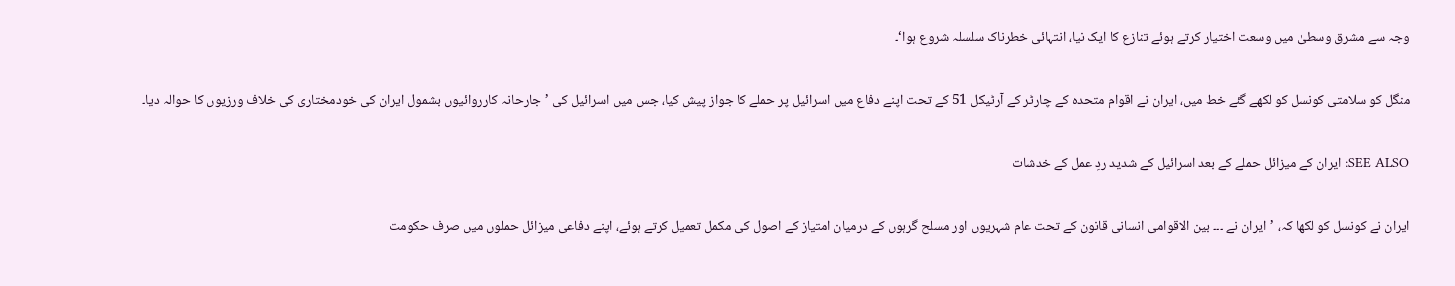وجہ سے مشرق وسطیٰ میں وسعت اختیار کرتے ہوئے تنازع کا ایک نیا، انتہائی خطرناک سلسلہ شروع ہوا‘۔

منگل کو سلامتی کونسل کو لکھے گئے خط میں، ایران نے اقوام متحدہ کے چارٹر کے آرٹیکل 51 کے تحت اپنے دفاع میں اسرائیل پر حملے کا جواز پیش کیا، جس میں اسرائیل کی ’جارحانہ کارروائیوں بشمول ایران کی خودمختاری کی خلاف ورزیوں کا حوالہ دیا۔

SEE ALSO: ایران کے میزائل حملے کے بعد اسرائیل کے شدید ردِ عمل کے خدشات

ایران نے کونسل کو لکھا کہ، ’ایران نے ۔۔۔ بین الاقوامی انسانی قانون کے تحت عام شہریوں اور مسلح گرہوں کے درمیان امتیاز کے اصول کی مکمل تعمیل کرتے ہوئے، اپنے دفاعی میزائل حملوں میں صرف حکومت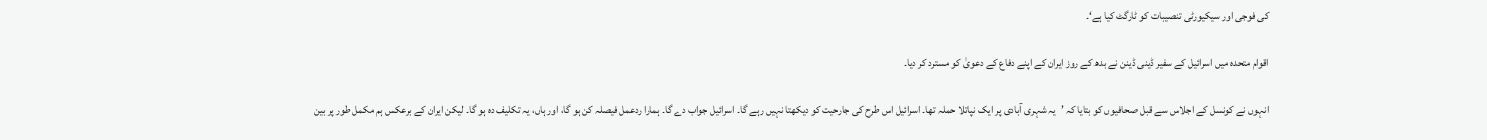کی فوجی اور سیکیورٹی تنصیبات کو ٹارگٹ کیا ہے‘۔

اقوام متحدہ میں اسرائیل کے سفیر ڈینی ڈینن نے بدھ کے روز ایران کے اپنے دفاع کے دعویٰ کو مسترد کر دیا۔

انہوں نے کونسل کے اجلاس سے قبل صحافیوں کو بتایا کہ ’یہ شہری آبادی پر ایک نپاتلا حملہ تھا۔ اسرائیل اس طرح کی جارحیت کو دیکھتا نہیں رہے گا۔ اسرائیل جواب دے گا۔ ہمارا ردعمل فیصلہ کن ہو گا، اور ہاں، یہ تکلیف دہ ہو گا۔ لیکن ایران کے برعکس ہم مکمل طور پر بین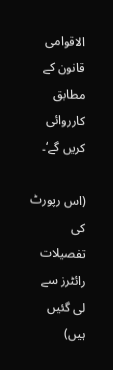الاقوامی قانون کے مطابق کارروائی کریں گے‘۔

(اس رپورٹ کی تفصیلات رائٹرز سے لی گئیں ہیں)